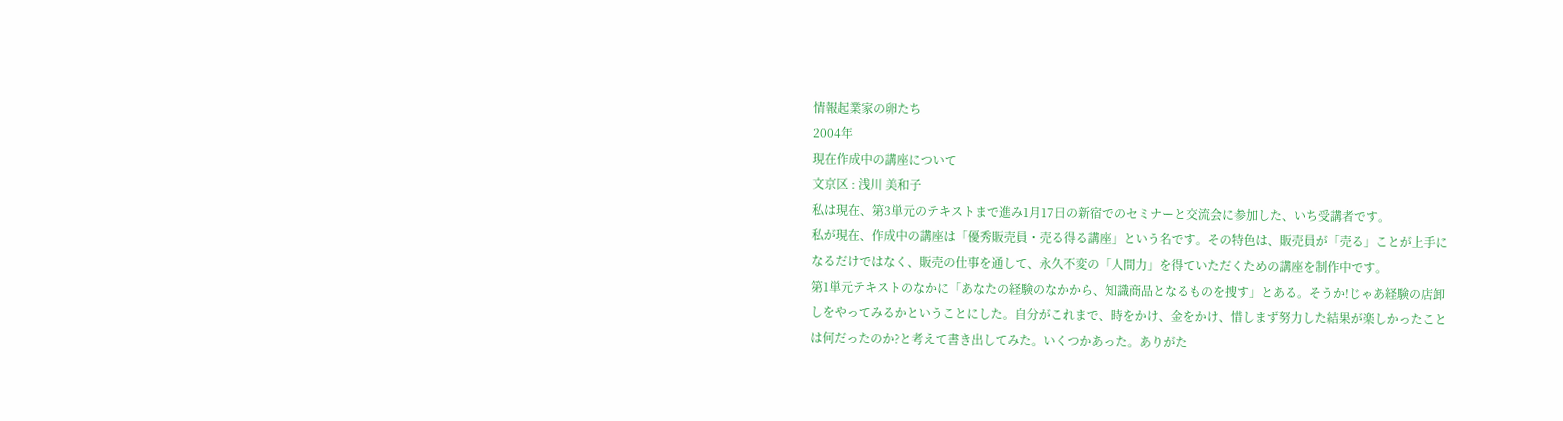情報起業家の卵たち
2004年
現在作成中の講座について
文京区 : 浅川 美和子
私は現在、第3単元のテキストまで進み1月17日の新宿でのセミナーと交流会に参加した、いち受講者です。
私が現在、作成中の講座は「優秀販売員・売る得る講座」という名です。その特色は、販売員が「売る」ことが上手になるだけではなく、販売の仕事を通して、永久不変の「人間力」を得ていただくための講座を制作中です。
第1単元テキストのなかに「あなたの経験のなかから、知識商品となるものを捜す」とある。そうか!じゃあ経験の店卸しをやってみるかということにした。自分がこれまで、時をかけ、金をかけ、惜しまず努力した結果が楽しかったことは何だったのか?と考えて書き出してみた。いくつかあった。ありがた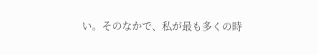い。そのなかで、私が最も多くの時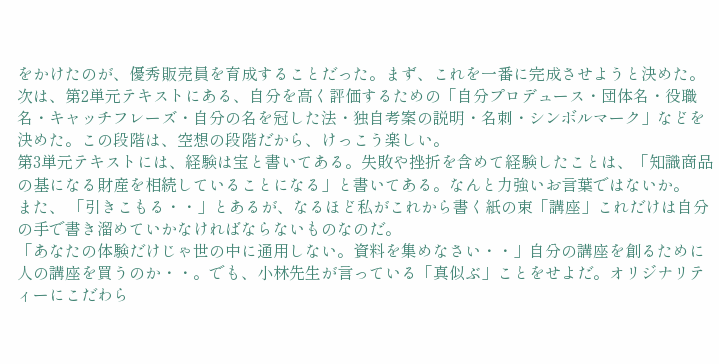をかけたのが、優秀販売員を育成することだった。まず、これを一番に完成させようと決めた。
次は、第2単元テキストにある、自分を高く評価するための「自分プロデュース・団体名・役職名・キャッチフレーズ・自分の名を冠した法・独自考案の説明・名刺・シンボルマーク」などを決めた。この段階は、空想の段階だから、けっこう楽しい。
第3単元テキストには、経験は宝と書いてある。失敗や挫折を含めて経験したことは、「知識商品の基になる財産を相続していることになる」と書いてある。なんと力強いお言葉ではないか。
また、 「引きこもる・・」とあるが、なるほど私がこれから書く紙の束「講座」これだけは自分の手で書き溜めていかなければならないものなのだ。
「あなたの体験だけじゃ世の中に通用しない。資料を集めなさい・・」自分の講座を創るために人の講座を買うのか・・。でも、小林先生が言っている「真似ぶ」ことをせよだ。オリジナリティーにこだわら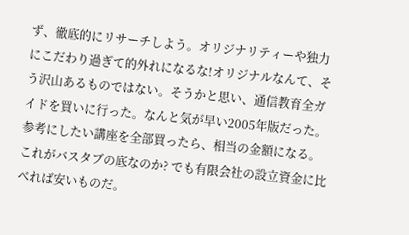ず、徹底的にリサーチしよう。オリジナリティーや独力にこだわり過ぎて的外れになるな!オリジナルなんて、そう沢山あるものではない。そうかと思い、通信教育全ガイドを買いに行った。なんと気が早い2005年版だった。参考にしたい講座を全部買ったら、相当の金額になる。これがバスタブの底なのか? でも有限会社の設立資金に比べれば安いものだ。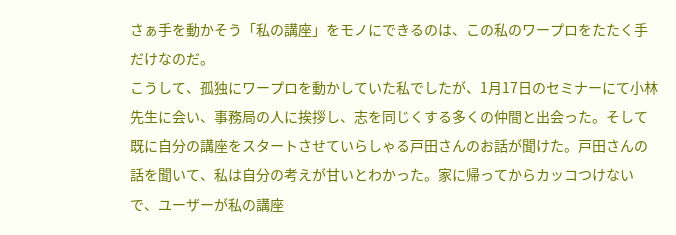さぁ手を動かそう「私の講座」をモノにできるのは、この私のワープロをたたく手だけなのだ。
こうして、孤独にワープロを動かしていた私でしたが、1月17日のセミナーにて小林先生に会い、事務局の人に挨拶し、志を同じくする多くの仲間と出会った。そして既に自分の講座をスタートさせていらしゃる戸田さんのお話が聞けた。戸田さんの話を聞いて、私は自分の考えが甘いとわかった。家に帰ってからカッコつけないで、ユーザーが私の講座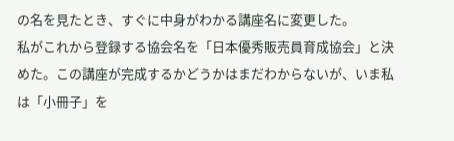の名を見たとき、すぐに中身がわかる講座名に変更した。
私がこれから登録する協会名を「日本優秀販売員育成協会」と決めた。この講座が完成するかどうかはまだわからないが、いま私は「小冊子」を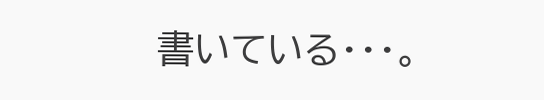書いている・・・。